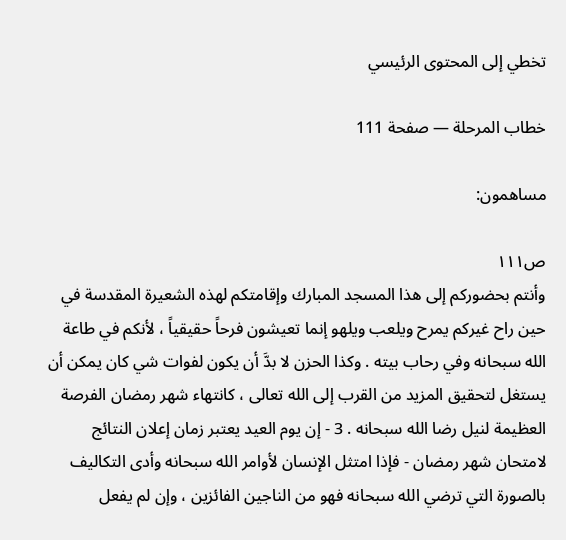تخطي إلى المحتوى الرئيسي

خطاب المرحلة — صفحة 111

مساهمون:

ص١١١
وأنتم بحضوركم إلى هذا المسجد المبارك وإقامتكم لهذه الشعيرة المقدسة في حين راح غيركم يمرح ويلعب ويلهو إنما تعيشون فرحاً حقيقياً ، لأنكم في طاعة الله سبحانه وفي رحاب بيته . وكذا الحزن لا بدَّ أن يكون لفوات شي كان يمكن أن يستغل لتحقيق المزيد من القرب إلى الله تعالى ، كانتهاء شهر رمضان الفرصة العظيمة لنيل رضا الله سبحانه . 3 - إن يوم العيد يعتبر زمان إعلان النتائج لامتحان شهر رمضان - فإذا امتثل الإنسان لأوامر الله سبحانه وأدى التكاليف بالصورة التي ترضي الله سبحانه فهو من الناجين الفائزين ، وإن لم يفعل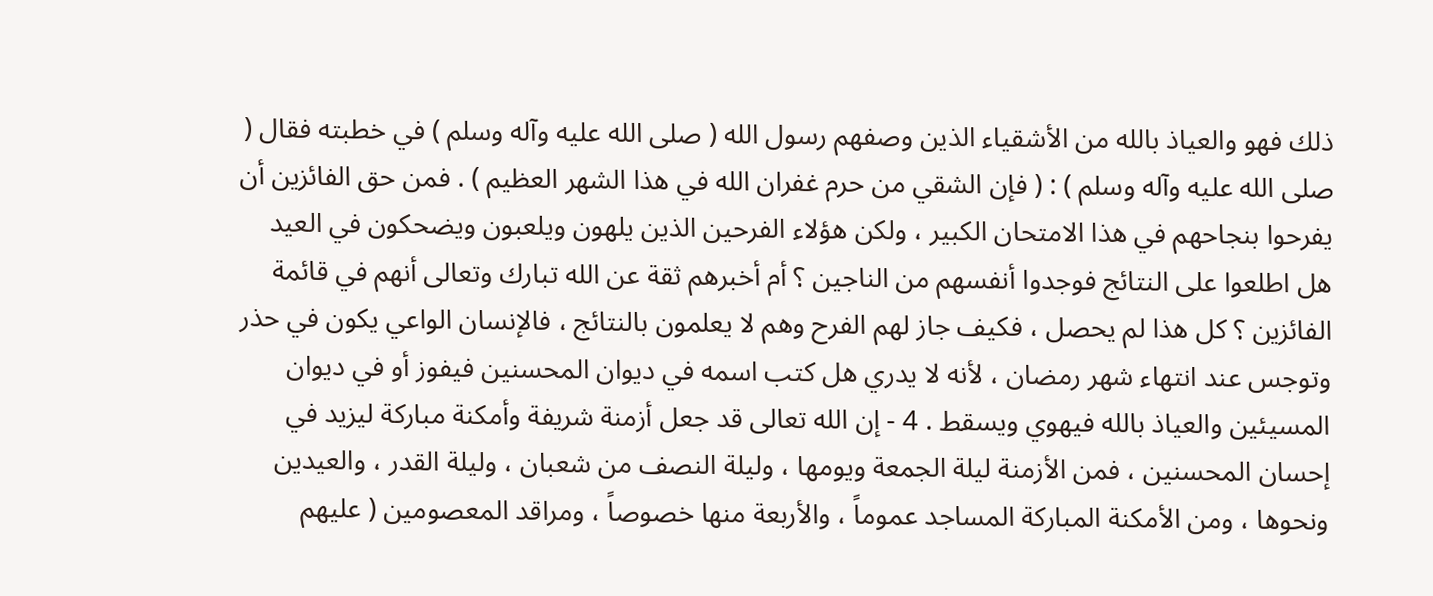ذلك فهو والعياذ بالله من الأشقياء الذين وصفهم رسول الله ( صلى الله عليه وآله وسلم ) في خطبته فقال ( صلى الله عليه وآله وسلم ) : ( فإن الشقي من حرم غفران الله في هذا الشهر العظيم ) . فمن حق الفائزين أن يفرحوا بنجاحهم في هذا الامتحان الكبير ، ولكن هؤلاء الفرحين الذين يلهون ويلعبون ويضحكون في العيد هل اطلعوا على النتائج فوجدوا أنفسهم من الناجين ؟ أم أخبرهم ثقة عن الله تبارك وتعالى أنهم في قائمة الفائزين ؟ كل هذا لم يحصل ، فكيف جاز لهم الفرح وهم لا يعلمون بالنتائج ، فالإنسان الواعي يكون في حذر وتوجس عند انتهاء شهر رمضان ، لأنه لا يدري هل كتب اسمه في ديوان المحسنين فيفوز أو في ديوان المسيئين والعياذ بالله فيهوي ويسقط . 4 - إن الله تعالى قد جعل أزمنة شريفة وأمكنة مباركة ليزيد في إحسان المحسنين ، فمن الأزمنة ليلة الجمعة ويومها ، وليلة النصف من شعبان ، وليلة القدر ، والعيدين ونحوها ، ومن الأمكنة المباركة المساجد عموماً ، والأربعة منها خصوصاً ، ومراقد المعصومين ( عليهم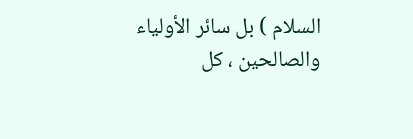السلام ) بل سائر الأولياء والصالحين ، كل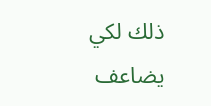ذلك لكي يضاعف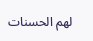لهم الحسنات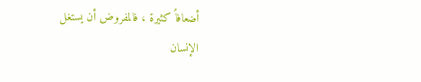أضعافاً كثيرة ، فالمفروض أن يستغل الإنسان